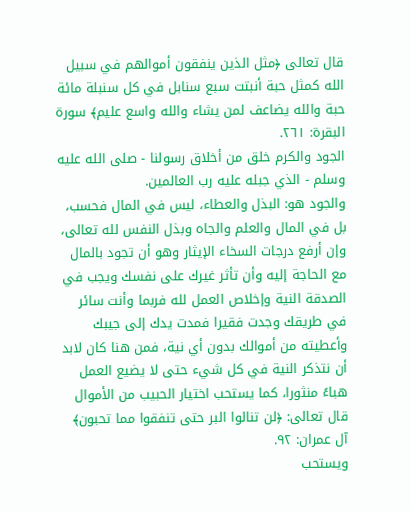قال تعالى ﴿مثل الذين ينفقون أموالهم في سبيل الله كمثل حبة أنبتت سبع سنابل في كل سنبلة مائة حبة والله يضاعف لمن يشاء والله واسع عليم﴾ سورة البقرة: ٢٦١.
الجود والكرم خلق من أخلاق رسولنا - صلى الله عليه وسلم - الذي جبله عليه رب العالمين.
والجود هو: البذل والعطاء، ليس في المال فحسب، بل في المال والعلم والجاه وبذل النفس لله تعالى، وإن أرفع درجات السخاء الإيثار وهو أن تجود بالمال مع الحاجة إليه وأن تأثر غيرك على نفسك ويجب في الصدقة النية وإخلاص العمل لله فربما وأنت سائر في طريقك وجدت فقيرا فمدت يدك إلى جيبك وأعطيته من أموالك بدون أي نية، فمن هنا كان لابد أن نتذكر النية في كل شيء حتى لا يضيع العمل هباءً منثورا، كما يستحب اختيار الحبيب من الأموال قال تعالى: ﴿لن تنالوا البر حتى تنفقوا مما تحبون﴾ آل عمران: ٩٢.
ويستحب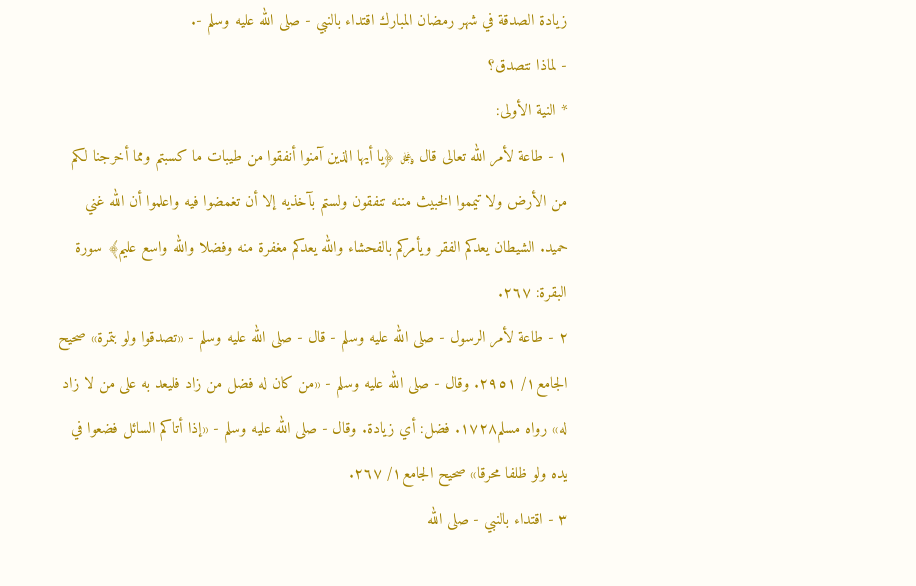زيادة الصدقة في شهر رمضان المبارك اقتداء بالنبي - صلى الله عليه وسلم -.
- لماذا نتصدق؟
* النية الأولى:
١ - طاعة لأمر الله تعالى قال ﷿ ﴿يا أيها الذين آمنوا أنفقوا من طيبات ما كسبتم ومما أخرجنا لكم من الأرض ولا تيمموا الخبيث مننه تنفقون ولستم بآخذيه إلا أن تغمضوا فيه واعلموا أن الله غني حميد. الشيطان يعدكم الفقر ويأمركم بالفحشاء والله يعدكم مغفرة منه وفضلا والله واسع عليم﴾ سورة البقرة: ٢٦٧.
٢ - طاعة لأمر الرسول - صلى الله عليه وسلم - قال - صلى الله عليه وسلم - «تصدقوا ولو بتمرة» صحيح الجامع١/ ٢٩٥١. وقال - صلى الله عليه وسلم - «من كان له فضل من زاد فليعد به على من لا زاد له» رواه مسلم١٧٢٨. فضل: أي زيادة. وقال - صلى الله عليه وسلم - «إذا أتاكم السائل فضعوا في يده ولو ظلفا محرقا» صحيح الجامع١/ ٢٦٧.
٣ - اقتداء بالنبي - صلى الله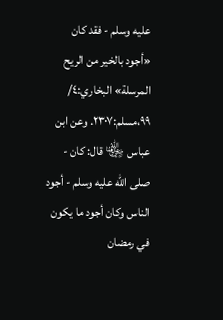عليه وسلم - فقد كان «أجود بالخير من الريح المرسلة» البخاري:٤/ ٩٩،مسلم:٢٣٠٧. وعن ابن عباس ﵄ قال: كان - صلى الله عليه وسلم - أجود الناس وكان أجود ما يكون في رمضان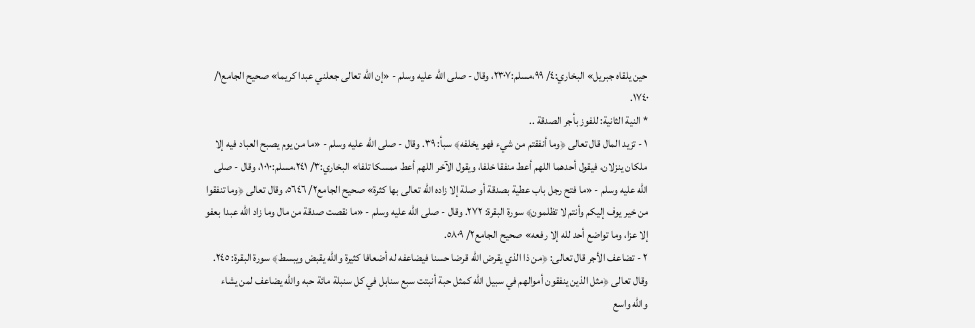حين يلقاه جبريل» البخاري:٤/ ٩٩،مسلم:٢٣٠٧، وقال - صلى الله عليه وسلم - «إن الله تعالى جعلني عبدا كريما» صحيح الجامع١/ ١٧٤٠.
* النية الثانية: للفوز بأجر الصدقة ..
١ - تزيد المال قال تعالى ﴿وما أنفقتم من شيء فهو يخلفه﴾ سبأ: ٣٩. وقال - صلى الله عليه وسلم - «ما من يوم يصبح العباد فيه إلا ملكان ينزلان، فيقول أحدهما اللهم أعط منفقا خلفا، ويقول الآخر اللهم أعط ممسكا تلفا» البخاري:٣/ ٢٤١،مسلم:١٠١٠، وقال - صلى الله عليه وسلم - «ما فتح رجل باب عطية بصدقة أو صلة إلا زاده الله تعالى بها كثرة» صحيح الجامع٢/ ٥٦٤٦، وقال تعالى ﴿وما تنفقوا من خير يوف إليكم وأنتم لا تظلمون﴾ سورة البقرة: ٢٧٢. وقال - صلى الله عليه وسلم - «ما نقصت صدقة من مال وما زاد الله عبدا بعفو إلا عزا، وما تواضع أحد لله إلا رفعه» صحيح الجامع٢/ ٥٨٠٩.
٢ - تضاعف الأجر قال تعالى: ﴿من ذا الذي يقرض الله قرضا حسنا فيضاعفه له أضعافا كثيرة والله يقبض ويبسط﴾ سورة البقرة: ٢٤٥. وقال تعالى ﴿مثل الذين ينفقون أموالهم في سبيل الله كمثل حبة أنبتت سبع سنابل في كل سنبلة مائة حبه والله يضاعف لمن يشاء والله واسع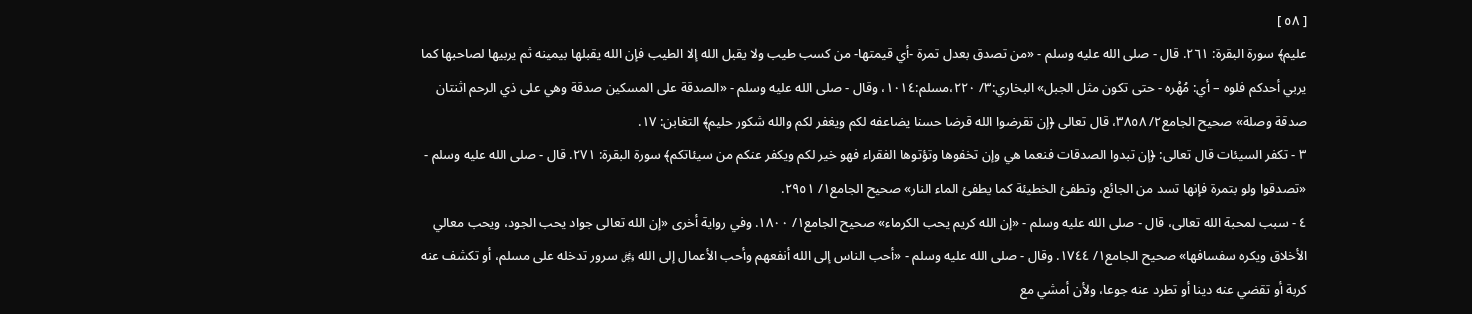[ ٥٨ ]
عليم﴾ سورة البقرة: ٢٦١. قال - صلى الله عليه وسلم - «من تصدق بعدل تمرة -أي قيمتها- من كسب طيب ولا يقبل الله إلا الطيب فإن الله يقبلها بيمينه ثم يربيها لصاحبها كما يربي أحدكم فلوه – أي: مُهْره - حتى تكون مثل الجبل» البخاري:٣/ ٢٢٠،مسلم:١٠١٤، وقال - صلى الله عليه وسلم - «الصدقة على المسكين صدقة وهي على ذي الرحم اثنتان صدقة وصلة» صحيح الجامع٢/ ٣٨٥٨، قال تعالى ﴿إن تقرضوا الله قرضا حسنا يضاعفه لكم ويغفر لكم والله شكور حليم﴾ التغابن: ١٧.
٣ - تكفر السيئات قال تعالى: ﴿إن تبدوا الصدقات فنعما هي وإن تخفوها وتؤتوها الفقراء فهو خير لكم ويكفر عنكم من سيئاتكم﴾ سورة البقرة: ٢٧١. قال - صلى الله عليه وسلم - «تصدقوا ولو بتمرة فإنها تسد من الجائع، وتطفئ الخطيئة كما يطفئ الماء النار» صحيح الجامع١/ ٢٩٥١.
٤ - سبب لمحبة الله تعالى، قال - صلى الله عليه وسلم - «إن الله كريم يحب الكرماء» صحيح الجامع١/ ١٨٠٠. وفي رواية أخرى «إن الله تعالى جواد يحب الجود، ويحب معالي الأخلاق ويكره سفسافها» صحيح الجامع١/ ١٧٤٤. وقال - صلى الله عليه وسلم - «أحب الناس إلى الله أنفعهم وأحب الأعمال إلى الله ﷿ سرور تدخله على مسلم، أو تكشف عنه كربة أو تقضي عنه دينا أو تطرد عنه جوعا، ولأن أمشي مع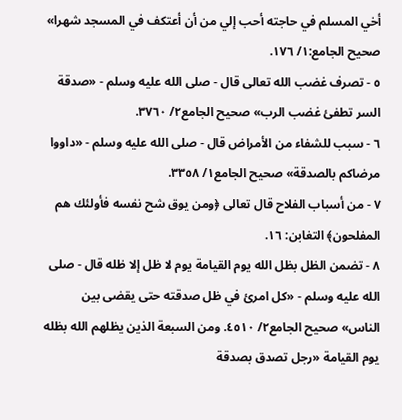أخي المسلم في حاجته أحب إلي من أن أعتكف في المسجد شهرا» صحيح الجامع:١/ ١٧٦.
٥ - تصرف غضب الله تعالى قال - صلى الله عليه وسلم - «صدقة السر تطفئ غضب الرب» صحيح الجامع٢/ ٣٧٦٠.
٦ - سبب للشفاء من الأمراض قال - صلى الله عليه وسلم - «داووا مرضاكم بالصدقة» صحيح الجامع١/ ٣٣٥٨.
٧ - من أسباب الفلاح قال تعالى ﴿ومن يوق شح نفسه فأولئك هم المفلحون﴾ التغابن: ١٦.
٨ - تضمن الظل بظل الله يوم القيامة يوم لا ظل إلا ظله قال - صلى الله عليه وسلم - «كل امرئ في ظل صدقته حتى يقضى بين الناس» صحيح الجامع٢/ ٤٥١٠. ومن السبعة الذين يظلهم الله بظله يوم القيامة «رجل تصدق بصدقة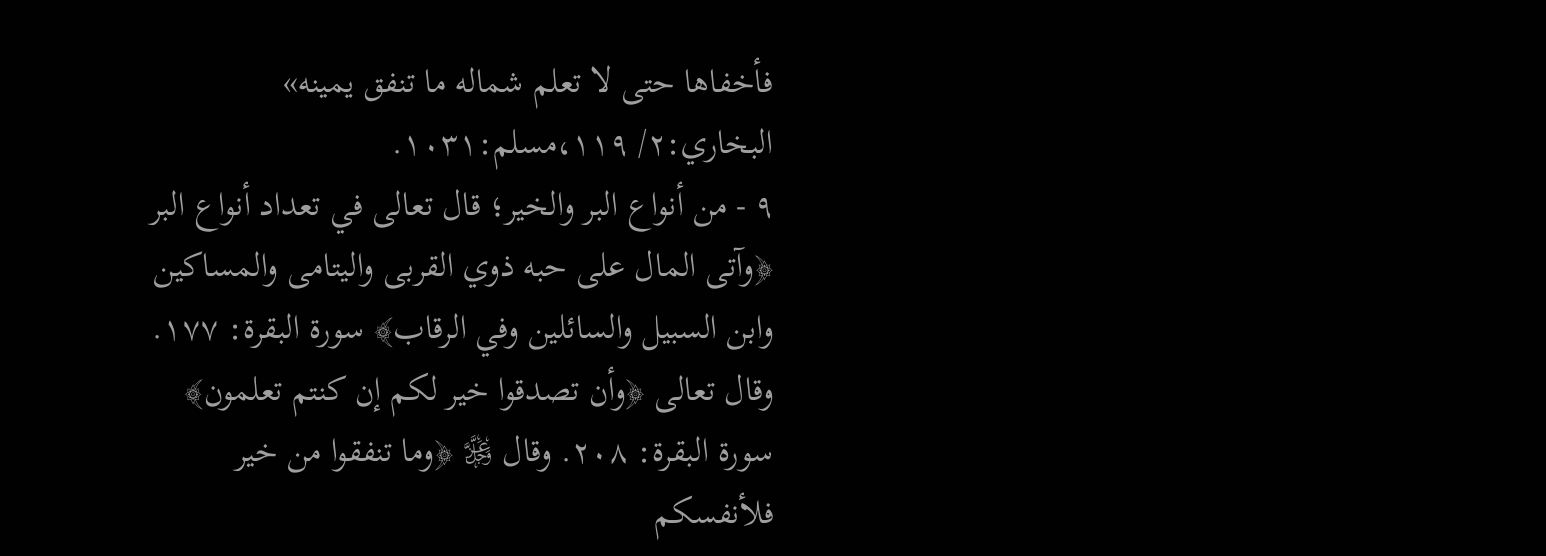فأخفاها حتى لا تعلم شماله ما تنفق يمينه» البخاري:٢/ ١١٩،مسلم:١٠٣١.
٩ - من أنواع البر والخير؛ قال تعالى في تعداد أنواع البر ﴿وآتى المال على حبه ذوي القربى واليتامى والمساكين وابن السبيل والسائلين وفي الرقاب﴾ سورة البقرة: ١٧٧. وقال تعالى ﴿وأن تصدقوا خير لكم إن كنتم تعلمون﴾ سورة البقرة: ٢٠٨. وقال ﷿ ﴿وما تنفقوا من خير فلأنفسكم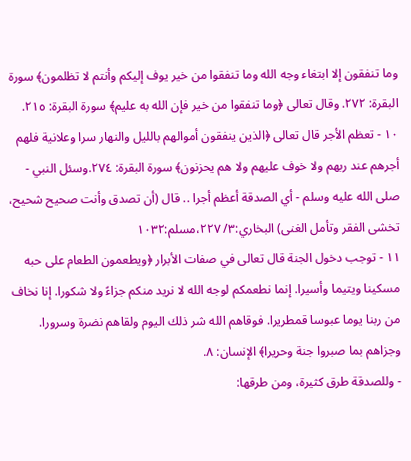وما تنفقون إلا ابتغاء وجه الله وما تنفقوا من خير يوف إليكم وأنتم لا تظلمون﴾ سورة البقرة: ٢٧٢. وقال تعالى ﴿وما تنفقوا من خير فإن الله به عليم﴾ سورة البقرة: ٢١٥.
١٠ - تعظم الأجر قال تعالى ﴿الذين ينفقون أموالهم بالليل والنهار سرا وعلانية فلهم أجرهم عند ربهم ولا خوف عليهم ولا هم يحزنون﴾ سورة البقرة: ٢٧٤.وسئل النبي - صلى الله عليه وسلم - أي الصدقة أعظم أجرا .. قال (أن تصدق وأنت صحيح شحيح، تخشى الفقر وتأمل الغنى) البخاري:٣/ ٢٢٧،مسلم:١٠٣٢
١١ - توجب دخول الجنة قال تعالى في صفات الأبرار ﴿ويطعمون الطعام على حبه مسكينا ويتيما وأسيرا. إنما نطعمكم لوجه الله لا نريد منكم جزاءً ولا شكورا. إنا نخاف من ربنا يوما عبوسا قمطريرا. فوقاهم الله شر ذلك اليوم ولقاهم نضرة وسرورا. وجزاهم بما صبروا جنة وحريرا﴾ الإنسان: ٨.
- وللصدقة طرق كثيرة، ومن طرقها: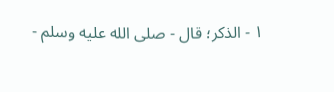١ - الذكر؛ قال - صلى الله عليه وسلم -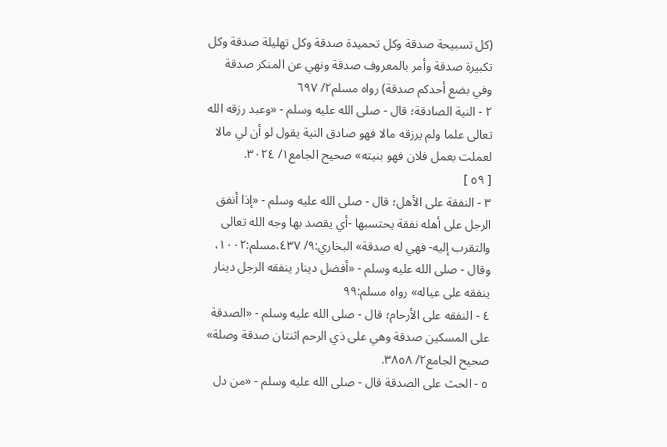(كل تسبيحة صدقة وكل تحميدة صدقة وكل تهليلة صدقة وكل تكبيرة صدقة وأمر بالمعروف صدقة ونهي عن المنكر صدقة وفي بضع أحدكم صدقة) رواه مسلم٢/ ٦٩٧
٢ - النية الصادقة؛ قال - صلى الله عليه وسلم - «وعبد رزقه الله تعالى علما ولم يرزقه مالا فهو صادق النية يقول لو أن لي مالا لعملت بعمل فلان فهو بنيته» صحيح الجامع١/ ٣٠٢٤.
[ ٥٩ ]
٣ - النفقة على الأهل؛ قال - صلى الله عليه وسلم - «إذا أنفق الرجل على أهله نفقة يحتسبها -أي يقصد بها وجه الله تعالى والتقرب إليه- فهي له صدقة» البخاري:٩/ ٤٣٧،مسلم:١٠٠٢، وقال - صلى الله عليه وسلم - «أفضل دينار ينفقه الرجل دينار ينفقه على عياله» رواه مسلم:٩٩
٤ - النفقه على الأرحام؛ قال - صلى الله عليه وسلم - «الصدقة على المسكين صدقة وهي على ذي الرحم اثنتان صدقة وصلة» صحيح الجامع٢/ ٣٨٥٨.
٥ - الحث على الصدقة قال - صلى الله عليه وسلم - «من دل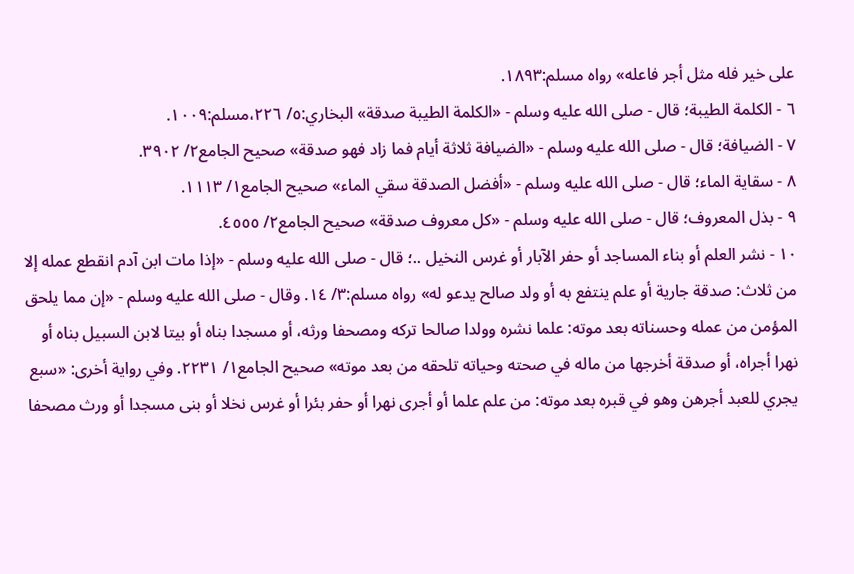على خير فله مثل أجر فاعله» رواه مسلم:١٨٩٣.
٦ - الكلمة الطيبة؛ قال - صلى الله عليه وسلم - «الكلمة الطيبة صدقة» البخاري:٥/ ٢٢٦،مسلم:١٠٠٩.
٧ - الضيافة؛ قال - صلى الله عليه وسلم - «الضيافة ثلاثة أيام فما زاد فهو صدقة» صحيح الجامع٢/ ٣٩٠٢.
٨ - سقاية الماء؛ قال - صلى الله عليه وسلم - «أفضل الصدقة سقي الماء» صحيح الجامع١/ ١١١٣.
٩ - بذل المعروف؛ قال - صلى الله عليه وسلم - «كل معروف صدقة» صحيح الجامع٢/ ٤٥٥٥.
١٠ - نشر العلم أو بناء المساجد أو حفر الآبار أو غرس النخيل ..؛ قال - صلى الله عليه وسلم - «إذا مات ابن آدم انقطع عمله إلا من ثلاث: صدقة جارية أو علم ينتفع به أو ولد صالح يدعو له» رواه مسلم:٣/ ١٤. وقال - صلى الله عليه وسلم - «إن مما يلحق المؤمن من عمله وحسناته بعد موته: علما نشره وولدا صالحا تركه ومصحفا ورثه، أو مسجدا بناه أو بيتا لابن السبيل بناه أو نهرا أجراه، أو صدقة أخرجها من ماله في صحته وحياته تلحقه من بعد موته» صحيح الجامع١/ ٢٢٣١. وفي رواية أخرى: «سبع يجري للعبد أجرهن وهو في قبره بعد موته: من علم علما أو أجرى نهرا أو حفر بئرا أو غرس نخلا أو بنى مسجدا أو ورث مصحفا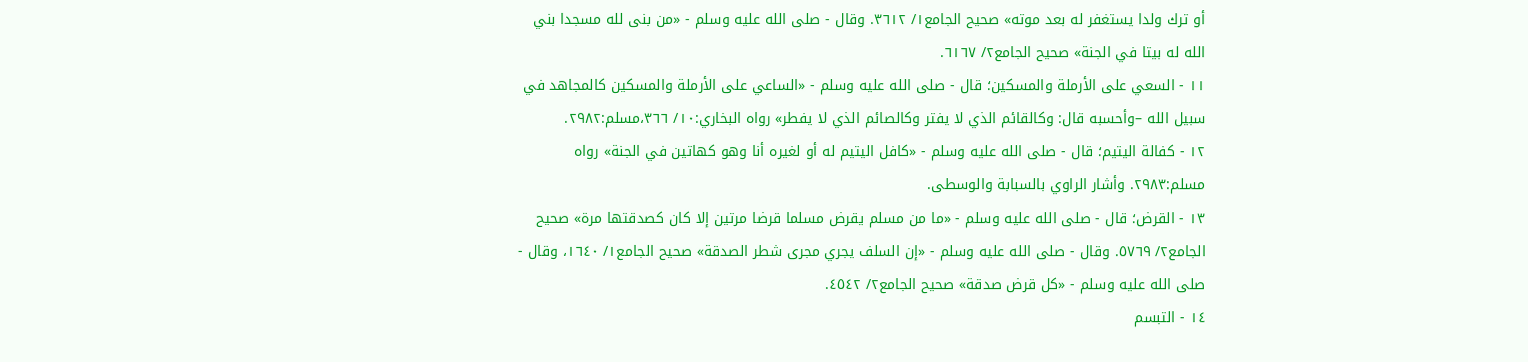أو ترك ولدا يستغفر له بعد موته» صحيح الجامع١/ ٣٦١٢. وقال - صلى الله عليه وسلم - «من بنى لله مسجدا بني الله له بيتا في الجنة» صحيح الجامع٢/ ٦١٦٧.
١١ - السعي على الأرملة والمسكين؛ قال - صلى الله عليه وسلم - «الساعي على الأرملة والمسكين كالمجاهد في سبيل الله –وأحسبه قال: وكالقائم الذي لا يفتر وكالصائم الذي لا يفطر» رواه البخاري:١٠/ ٣٦٦،مسلم:٢٩٨٢.
١٢ - كفالة اليتيم؛ قال - صلى الله عليه وسلم - «كافل اليتيم له أو لغيره أنا وهو كهاتين في الجنة» رواه مسلم:٢٩٨٣. وأشار الراوي بالسبابة والوسطى.
١٣ - القرض؛ قال - صلى الله عليه وسلم - «ما من مسلم يقرض مسلما قرضا مرتين إلا كان كصدقتها مرة» صحيح الجامع٢/ ٥٧٦٩. وقال - صلى الله عليه وسلم - «إن السلف يجري مجرى شطر الصدقة» صحيح الجامع١/ ١٦٤٠، وقال - صلى الله عليه وسلم - «كل قرض صدقة» صحيح الجامع٢/ ٤٥٤٢.
١٤ - التبسم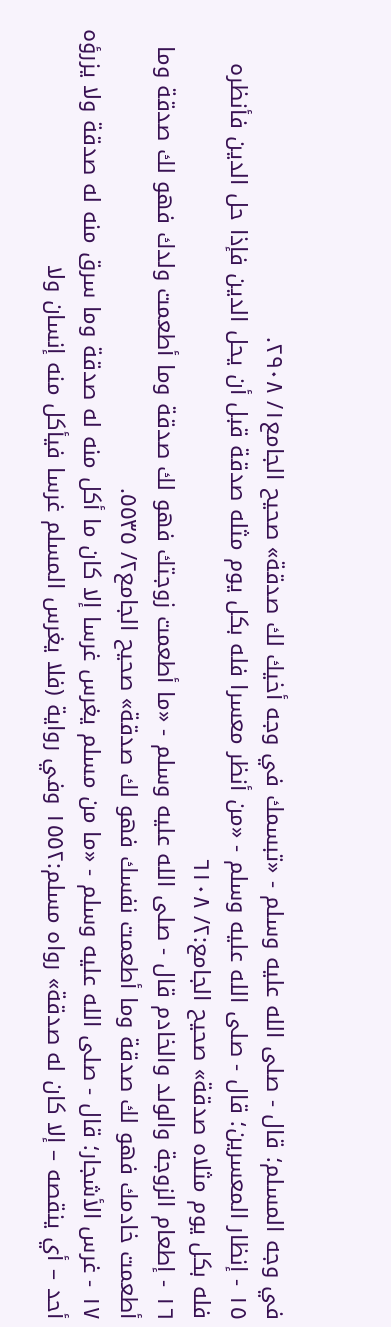في وجه المسلم؛ قال - صلى الله عليه وسلم - «تبسمك في وجه أخيك لك صدقة» صحيح الجامع١/ ٢٩٠٨.
١٥ - إنظار المعسرين؛ قال - صلى الله عليه وسلم - «من أنظر معسرا فله بكل يوم مثله صدقة قبل أن يحل الدين فإذا حل الدين فأنظره فله بكل يوم مثلاه صدقة» صحيح الجامع:٢/ ٦١٠٨
١٦ - إطعام الزوجة والولد والخادم قال - صلى الله عليه وسلم - «ما أطعمت زوجتك فهو لك صدقة وما أطعمت ولدك فهو لك صدقة وما أطعمت خادمك فهو لك صدقة وما أطعمت نفسك فهو لك صدقة» صحيح الجامع٢/ ٥٥٣٥.
١٧ - غرس الأشجار؛ قال - صلى الله عليه وسلم - «ما من مسلم يغرس غرسا إلا كان ما أكل منه له صدقة وما سرق منه له صدقة ولا يزرؤه أحد – أي ينقصه – إلا كان له صدقة» رواه مسلم:١٥٥٢ وفي رواية (فلا يغرس المسلم غرسا فيأكل منه إنسان ولا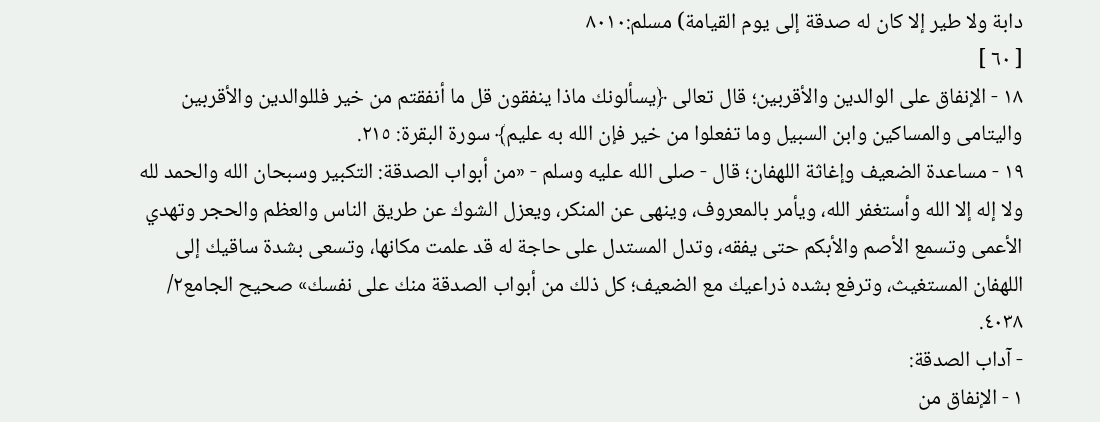دابة ولا طير إلا كان له صدقة إلى يوم القيامة) مسلم:٨٠١٠
[ ٦٠ ]
١٨ - الإنفاق على الوالدين والأقربين؛ قال تعالى ﴿يسألونك ماذا ينفقون قل ما أنفقتم من خير فللوالدين والأقربين واليتامى والمساكين وابن السبيل وما تفعلوا من خير فإن الله به عليم﴾ سورة البقرة: ٢١٥.
١٩ - مساعدة الضعيف وإغاثة اللهفان؛ قال - صلى الله عليه وسلم - «من أبواب الصدقة: التكبير وسبحان الله والحمد لله ولا إله إلا الله وأستغفر الله، ويأمر بالمعروف، وينهى عن المنكر، ويعزل الشوك عن طريق الناس والعظم والحجر وتهدي الأعمى وتسمع الأصم والأبكم حتى يفقه، وتدل المستدل على حاجة له قد علمت مكانها، وتسعى بشدة ساقيك إلى اللهفان المستغيث، وترفع بشده ذراعيك مع الضعيف؛ كل ذلك من أبواب الصدقة منك على نفسك» صحيح الجامع٢/ ٤٠٣٨.
- آداب الصدقة:
١ - الإنفاق من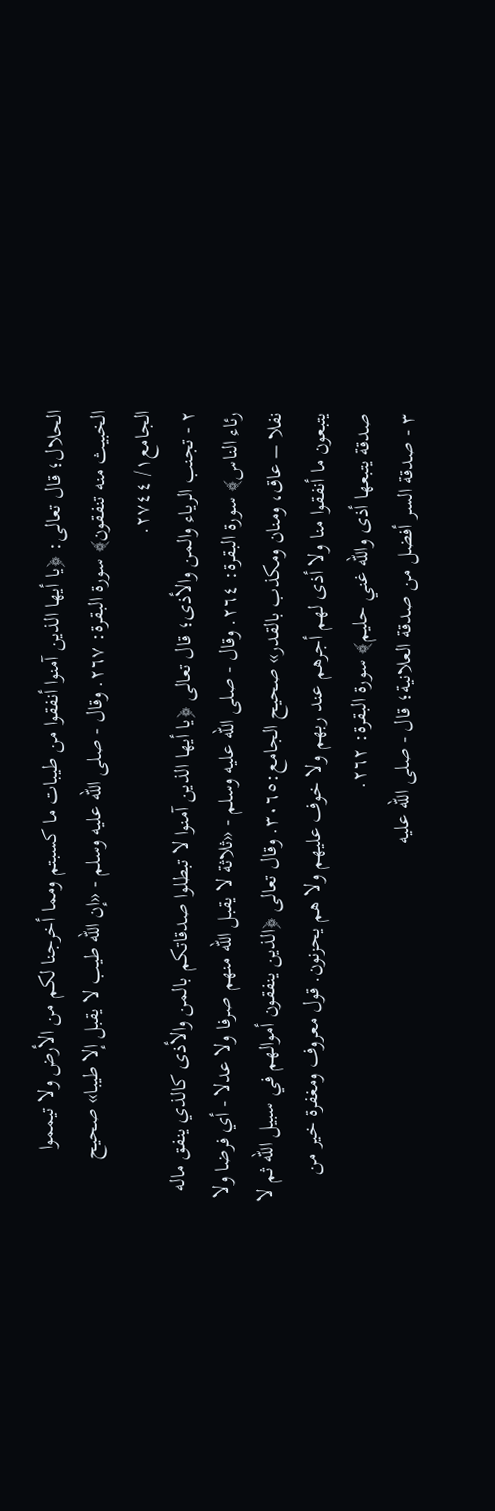الحلال؛ قال تعالى: ﴿يا أيها الذين آمنوا أنفقوا من طيبات ما كسبتم ومما أخرجنا لكم من الأرض ولا تيمموا الخبيث منه تنفقون﴾ سورة البقرة: ٢٦٧. وقال - صلى الله عليه وسلم - «إن الله طيب لا يقبل إلا طيبا» صحيح الجامع١/ ٢٧٤٤.
٢ - تجنب الرياء والمن والأذى؛ قال تعالى ﴿يا أيها الذين آمنوا لا تبطلوا صدقاتكم بالمن والأذى كالذي ينفق ماله رئاء الناس﴾ سورة البقرة: ٢٦٤. وقال - صلى الله عليه وسلم - «ثلاثة لا يقبل الله منهم صرفا ولا عدلا - أي فرضا ولا نفلا – عاق، ومنان ومكذب بالقدر» صحيح الجامع:٣٠٦٥. وقال تعالى ﴿الذين ينفقون أموالهم في سبيل الله ثم لا يتبعون ما أنفقوا منا ولا أذى لهم أجرهم عند ربهم ولا خوف عليهم ولا هم يحزنون. قول معروف ومغفرة خير من صدقة يتبعها أذى والله غني حليم﴾ سورة البقرة: ٢٦٢.
٣ - صدقة السر أفضل من صدقة العلانية؛ قال - صلى الله عليه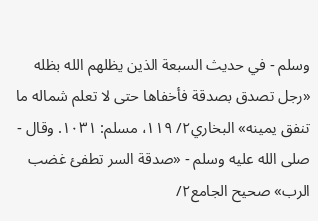وسلم - في حديث السبعة الذين يظلهم الله بظله «رجل تصدق بصدقة فأخفاها حتى لا تعلم شماله ما تنفق يمينه» البخاري٢/ ١١٩، مسلم: ١٠٣١. وقال - صلى الله عليه وسلم - «صدقة السر تطفئ غضب الرب» صحيح الجامع٢/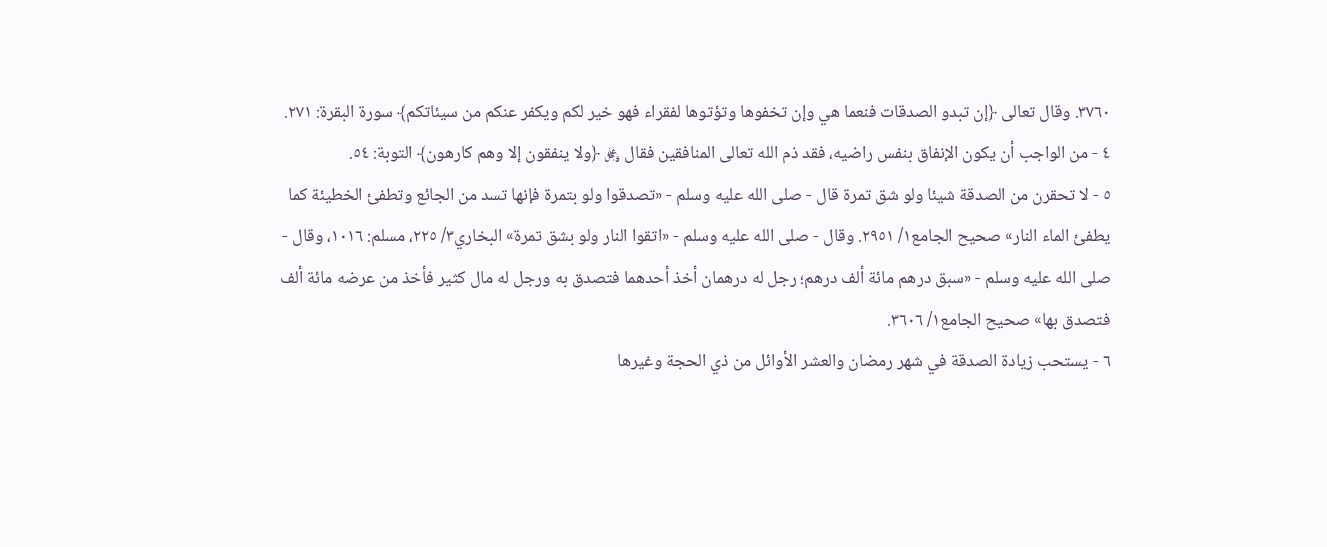٣٧٦٠. وقال تعالى ﴿إن تبدو الصدقات فنعما هي وإن تخفوها وتؤتوها لفقراء فهو خير لكم ويكفر عنكم من سيئاتكم﴾ سورة البقرة: ٢٧١.
٤ - من الواجب أن يكون الإنفاق بنفس راضيه، فقد ذم الله تعالى المنافقين فقال ﷿ ﴿ولا ينفقون إلا وهم كارهون﴾ التوبة: ٥٤.
٥ - لا تحقرن من الصدقة شيئا ولو شق تمرة قال - صلى الله عليه وسلم - «تصدقوا ولو بتمرة فإنها تسد من الجائع وتطفئ الخطيئة كما يطفئ الماء النار» صحيح الجامع١/ ٢٩٥١. وقال - صلى الله عليه وسلم - «اتقوا النار ولو بشق تمرة» البخاري٣/ ٢٢٥، مسلم: ١٠١٦، وقال - صلى الله عليه وسلم - «سبق درهم مائة ألف درهم؛ رجل له درهمان أخذ أحدهما فتصدق به ورجل له مال كثير فأخذ من عرضه مائة ألف فتصدق بها» صحيح الجامع١/ ٣٦٠٦.
٦ - يستحب زيادة الصدقة في شهر رمضان والعشر الأوائل من ذي الحجة وغيرها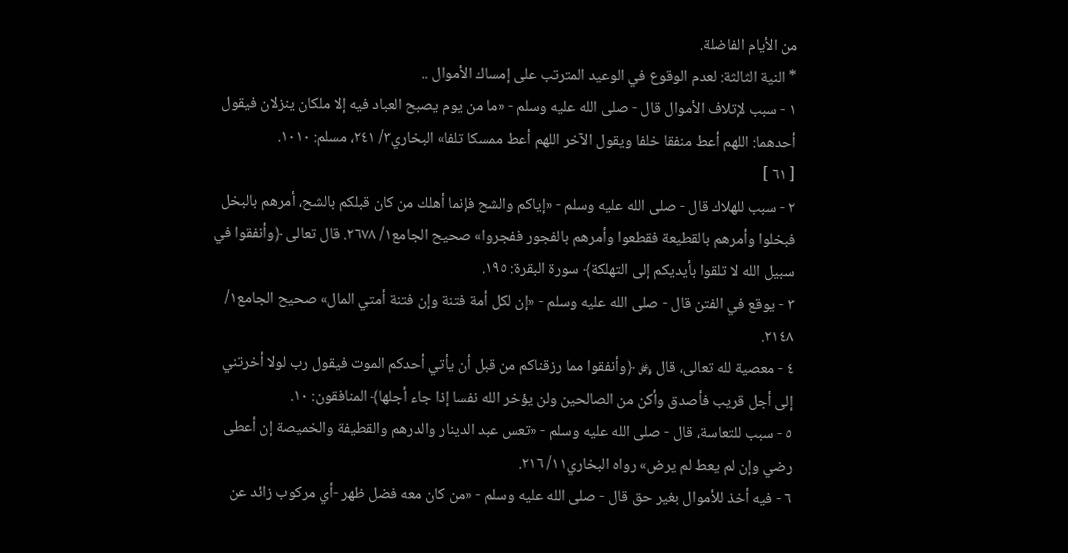من الأيام الفاضلة.
* النية الثالثة: لعدم الوقوع في الوعيد المترتب على إمساك الأموال ..
١ - سبب لإتلاف الأموال قال - صلى الله عليه وسلم - «ما من يوم يصبح العباد فيه إلا ملكان ينزلان فيقول أحدهما: اللهم أعط منفقا خلفا ويقول الآخر اللهم أعط ممسكا تلفا» البخاري٣/ ٢٤١، مسلم: ١٠١٠.
[ ٦١ ]
٢ - سبب للهلاك قال - صلى الله عليه وسلم - «إياكم والشح فإنما أهلك من كان قبلكم بالشح، أمرهم بالبخل فبخلوا وأمرهم بالقطيعة فقطعوا وأمرهم بالفجور ففجروا» صحيح الجامع١/ ٢٦٧٨. قال تعالى ﴿وأنفقوا في سبيل الله لا تلقوا بأيديكم إلى التهلكة﴾ سورة البقرة: ١٩٥.
٣ - يوقع في الفتن قال - صلى الله عليه وسلم - «إن لكل أمة فتنة وإن فتنة أمتي المال» صحيح الجامع١/ ٢١٤٨.
٤ - معصية لله تعالى، قال ﷿ ﴿وأنفقوا مما رزقناكم من قبل أن يأتي أحدكم الموت فيقول رب لولا أخرتني إلى أجل قريب فأصدق وأكن من الصالحين ولن يؤخر الله نفسا إذا جاء أجلها﴾ المنافقون: ١٠.
٥ - سبب للتعاسة، قال - صلى الله عليه وسلم - «تعس عبد الدينار والدرهم والقطيفة والخميصة إن أعطى رضي وإن لم يعط لم يرض» رواه البخاري١١/ ٢١٦.
٦ - فيه أخذ للأموال بغير حق قال - صلى الله عليه وسلم - «من كان معه فضل ظهر -أي مركوب زائد عن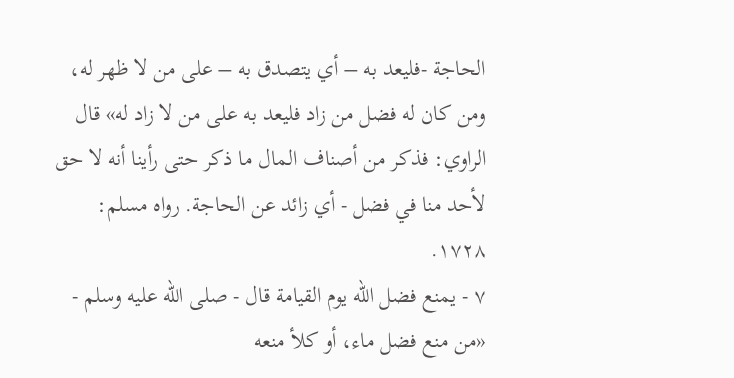الحاجة -فليعد به – أي يتصدق به – على من لا ظهر له، ومن كان له فضل من زاد فليعد به على من لا زاد له» قال الراوي: فذكر من أصناف المال ما ذكر حتى رأينا أنه لا حق لأحد منا في فضل - أي زائد عن الحاجة. رواه مسلم: ١٧٢٨.
٧ - يمنع فضل الله يوم القيامة قال - صلى الله عليه وسلم - «من منع فضل ماء، أو كلأ منعه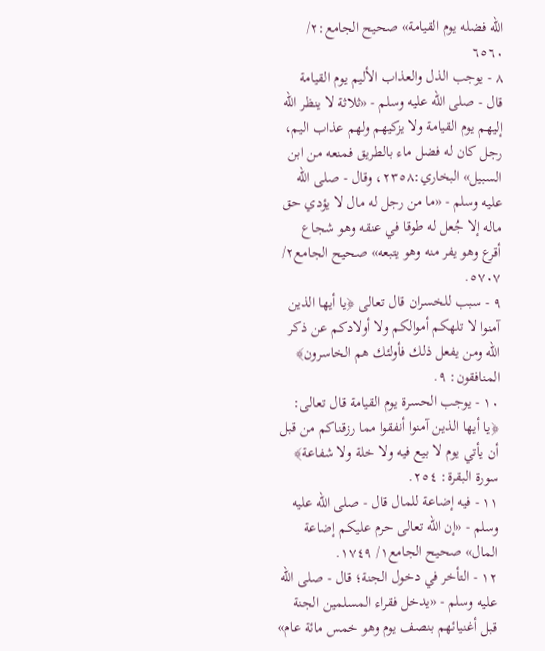الله فضله يوم القيامة» صحيح الجامع:٢/ ٦٥٦٠
٨ - يوجب الذل والعذاب الأليم يوم القيامة قال - صلى الله عليه وسلم - «ثلاثة لا ينظر الله إليهم يوم القيامة ولا يزكيهم ولهم عذاب اليم، رجل كان له فضل ماء بالطريق فمنعه من ابن السبيل» البخاري:٢٣٥٨، وقال - صلى الله عليه وسلم - «ما من رجل له مال لا يؤدي حق ماله إلا جُعل له طوقا في عنقه وهو شجاع أقرع وهو يفر منه وهو يتبعه» صحيح الجامع٢/ ٥٧٠٧.
٩ - سبب للخسران قال تعالى ﴿يا أيها الذين آمنوا لا تلهكم أموالكم ولا أولادكم عن ذكر الله ومن يفعل ذلك فأولئك هم الخاسرون﴾ المنافقون: ٩.
١٠ - يوجب الحسرة يوم القيامة قال تعالى: ﴿يا أيها الذين آمنوا أنفقوا مما رزقناكم من قبل أن يأتي يوم لا بيع فيه ولا خلة ولا شفاعة﴾ سورة البقرة: ٢٥٤.
١١ - فيه إضاعة للمال قال - صلى الله عليه وسلم - «إن الله تعالى حرم عليكم إضاعة المال» صحيح الجامع١/ ١٧٤٩.
١٢ - التأخر في دخول الجنة؛ قال - صلى الله عليه وسلم - «يدخل فقراء المسلمين الجنة قبل أغنيائهم بنصف يوم وهو خمس مائة عام»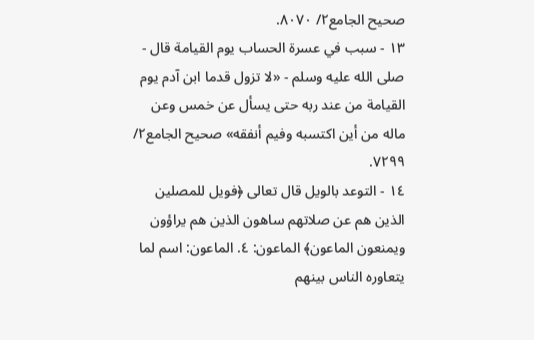صحيح الجامع٢/ ٨٠٧٠.
١٣ - سبب في عسرة الحساب يوم القيامة قال - صلى الله عليه وسلم - «لا تزول قدما ابن آدم يوم القيامة من عند ربه حتى يسأل عن خمس وعن ماله من أين اكتسبه وفيم أنفقه» صحيح الجامع٢/ ٧٢٩٩.
١٤ - التوعد بالويل قال تعالى ﴿فويل للمصلين الذين هم عن صلاتهم ساهون الذين هم يراؤون ويمنعون الماعون﴾ الماعون: ٤. الماعون: اسم لما يتعاوره الناس بينهم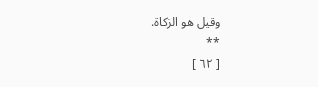وقيل هو الزكاة.
**
[ ٦٢ ]